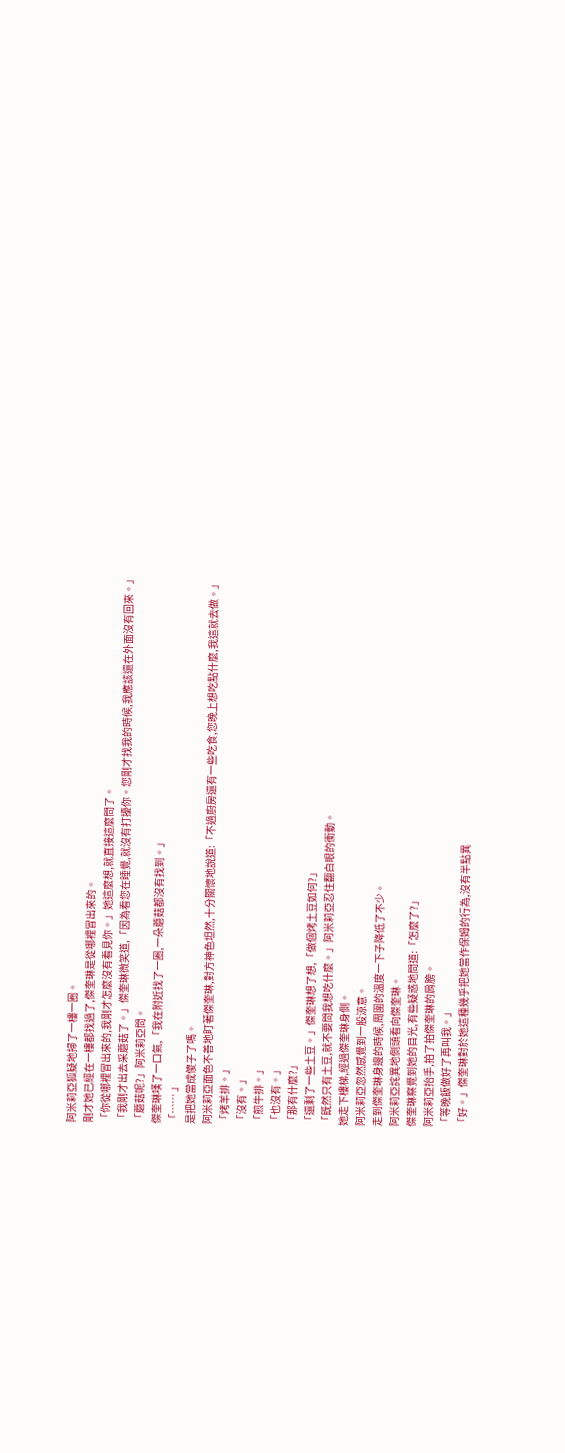阿米莉亞狐疑地掃了一樓一圈。
剛才她已經在一樓都找過了,傑奎琳是從哪裡冒出來的。
「你從哪裡冒出來的,我剛才怎麼沒有看見你。」她這麼想,就直接這麼問了。
「我剛才出去采蘑菇了。」傑奎琳微笑道,「因為看您在睡覺,就沒有打擾你。您剛才找我的時候,我應該還在外面沒有回來。」
「蘑菇呢?」阿米莉亞問。
傑奎琳嘆了一口氣,「我在附近找了一圈,一朵蘑菇都沒有找到。」
「…… 」
是把她當成傻子了嗎。
阿米莉亞面色不善地盯著傑奎琳,對方神色坦然,十分關懷地說道:「不過廚房還有一些吃食,您晚上想吃點什麼,我這就去做。」
「烤羊排。」
「沒有。」
「煎牛排。」
「也沒有。」
「那有什麼?」
「還剩了一些土豆。」傑奎琳想了想,「做個烤土豆如何?」
「既然只有土豆,就不要問我想吃什麼。」阿米莉亞忍住翻白眼的衝動。
她走下樓梯,經過傑奎琳身側。
阿米莉亞忽然感覺到一股涼意。
走到傑奎琳身邊的時候,周圍的溫度一下子降低了不少。
阿米莉亞詫異地側頭看向傑奎琳。
傑奎琳察覺到她的目光,有些疑惑地問道:「怎麼了?」
阿米莉亞抬手,拍了拍傑奎琳的肩膀。
「等晚飯做好了再叫我。」
「好。」傑奎琳對於她這種幾乎把她當作保姆的行為,沒有半點異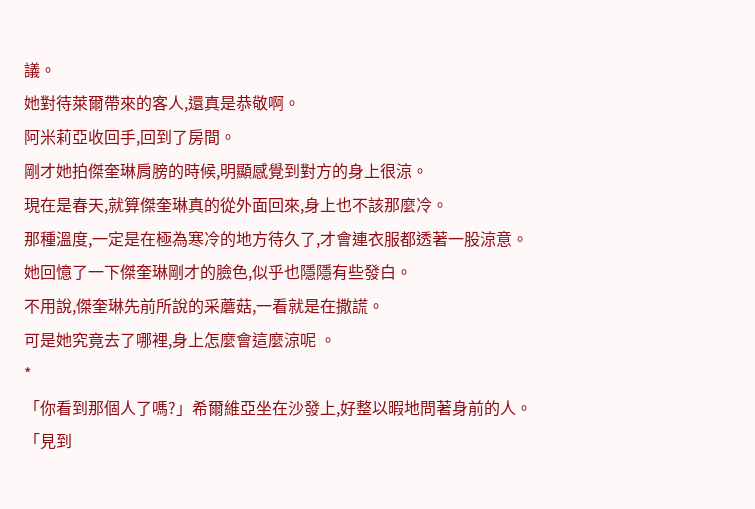議。
她對待萊爾帶來的客人,還真是恭敬啊。
阿米莉亞收回手,回到了房間。
剛才她拍傑奎琳肩膀的時候,明顯感覺到對方的身上很涼。
現在是春天,就算傑奎琳真的從外面回來,身上也不該那麼冷。
那種溫度,一定是在極為寒冷的地方待久了,才會連衣服都透著一股涼意。
她回憶了一下傑奎琳剛才的臉色,似乎也隱隱有些發白。
不用說,傑奎琳先前所說的采蘑菇,一看就是在撒謊。
可是她究竟去了哪裡,身上怎麼會這麼涼呢 。
*
「你看到那個人了嗎?」希爾維亞坐在沙發上,好整以暇地問著身前的人。
「見到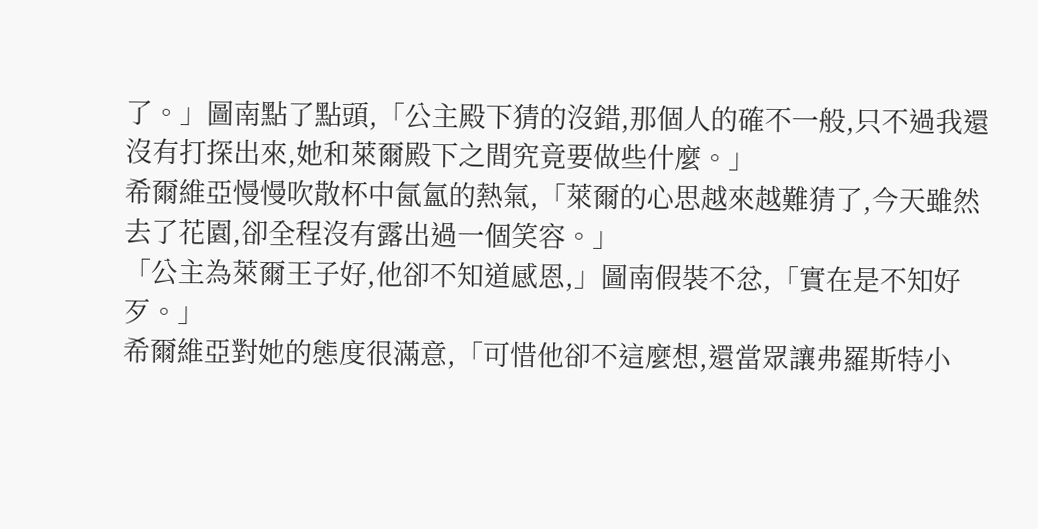了。」圖南點了點頭,「公主殿下猜的沒錯,那個人的確不一般,只不過我還沒有打探出來,她和萊爾殿下之間究竟要做些什麼。」
希爾維亞慢慢吹散杯中氤氳的熱氣,「萊爾的心思越來越難猜了,今天雖然去了花園,卻全程沒有露出過一個笑容。」
「公主為萊爾王子好,他卻不知道感恩,」圖南假裝不忿,「實在是不知好歹。」
希爾維亞對她的態度很滿意,「可惜他卻不這麼想,還當眾讓弗羅斯特小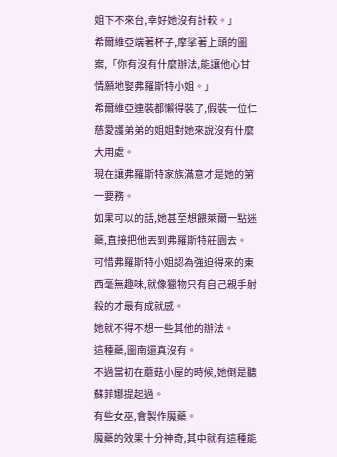姐下不來台,幸好她沒有計較。」
希爾維亞端著杯子,摩挲著上頭的圖案,「你有沒有什麼辦法,能讓他心甘情願地娶弗羅斯特小姐。」
希爾維亞連裝都懶得裝了,假裝一位仁慈愛護弟弟的姐姐對她來說沒有什麼大用處。
現在讓弗羅斯特家族滿意才是她的第一要務。
如果可以的話,她甚至想餵萊爾一點迷藥,直接把他丟到弗羅斯特莊園去。
可惜弗羅斯特小姐認為強迫得來的東西毫無趣味,就像獵物只有自己親手射殺的才最有成就感。
她就不得不想一些其他的辦法。
這種藥,圖南還真沒有。
不過當初在蘑菇小屋的時候,她倒是聽蘇菲娜提起過。
有些女巫,會製作魔藥。
魔藥的效果十分神奇,其中就有這種能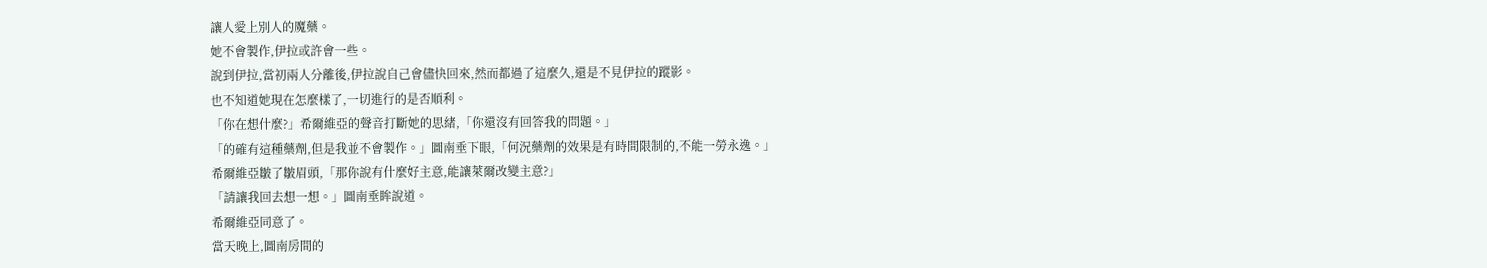讓人愛上別人的魔藥。
她不會製作,伊拉或許會一些。
說到伊拉,當初兩人分離後,伊拉說自己會儘快回來,然而都過了這麼久,還是不見伊拉的蹤影。
也不知道她現在怎麼樣了,一切進行的是否順利。
「你在想什麼?」希爾維亞的聲音打斷她的思緒,「你還沒有回答我的問題。」
「的確有這種藥劑,但是我並不會製作。」圖南垂下眼,「何況藥劑的效果是有時間限制的,不能一勞永逸。」
希爾維亞皺了皺眉頭,「那你說有什麼好主意,能讓萊爾改變主意?」
「請讓我回去想一想。」圖南垂眸說道。
希爾維亞同意了。
當天晚上,圖南房間的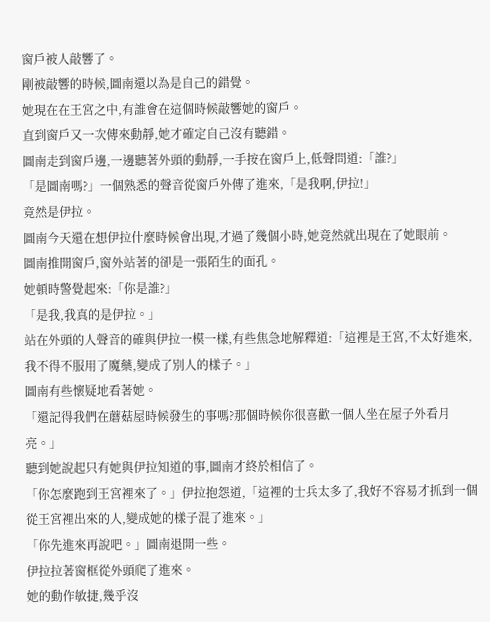窗戶被人敲響了。
剛被敲響的時候,圖南還以為是自己的錯覺。
她現在在王宮之中,有誰會在這個時候敲響她的窗戶。
直到窗戶又一次傳來動靜,她才確定自己沒有聽錯。
圖南走到窗戶邊,一邊聽著外頭的動靜,一手按在窗戶上,低聲問道:「誰?」
「是圖南嗎?」一個熟悉的聲音從窗戶外傳了進來,「是我啊,伊拉!」
竟然是伊拉。
圖南今天還在想伊拉什麼時候會出現,才過了幾個小時,她竟然就出現在了她眼前。
圖南推開窗戶,窗外站著的卻是一張陌生的面孔。
她頓時警覺起來:「你是誰?」
「是我,我真的是伊拉。」
站在外頭的人聲音的確與伊拉一模一樣,有些焦急地解釋道:「這裡是王宮,不太好進來,我不得不服用了魔藥,變成了別人的樣子。」
圖南有些懷疑地看著她。
「還記得我們在蘑菇屋時候發生的事嗎?那個時候你很喜歡一個人坐在屋子外看月亮。」
聽到她說起只有她與伊拉知道的事,圖南才終於相信了。
「你怎麼跑到王宮裡來了。」伊拉抱怨道,「這裡的士兵太多了,我好不容易才抓到一個從王宮裡出來的人,變成她的樣子混了進來。」
「你先進來再說吧。」圖南退開一些。
伊拉拉著窗框從外頭爬了進來。
她的動作敏捷,幾乎沒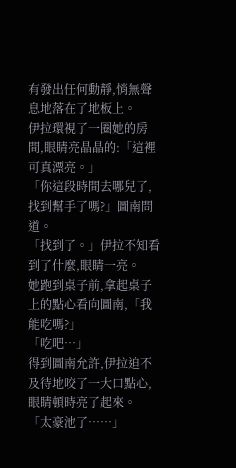有發出任何動靜,悄無聲息地落在了地板上。
伊拉環視了一圈她的房間,眼睛亮晶晶的:「這裡可真漂亮。」
「你這段時間去哪兒了,找到幫手了嗎?」圖南問道。
「找到了。」伊拉不知看到了什麼,眼睛一亮。
她跑到桌子前,拿起桌子上的點心看向圖南,「我能吃嗎?」
「吃吧…」
得到圖南允許,伊拉迫不及待地咬了一大口點心,眼睛頓時亮了起來。
「太豪池了……」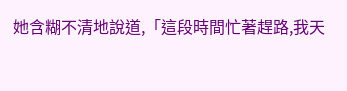她含糊不清地說道,「這段時間忙著趕路,我天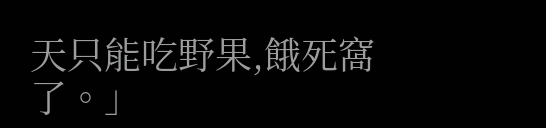天只能吃野果,餓死窩了。」